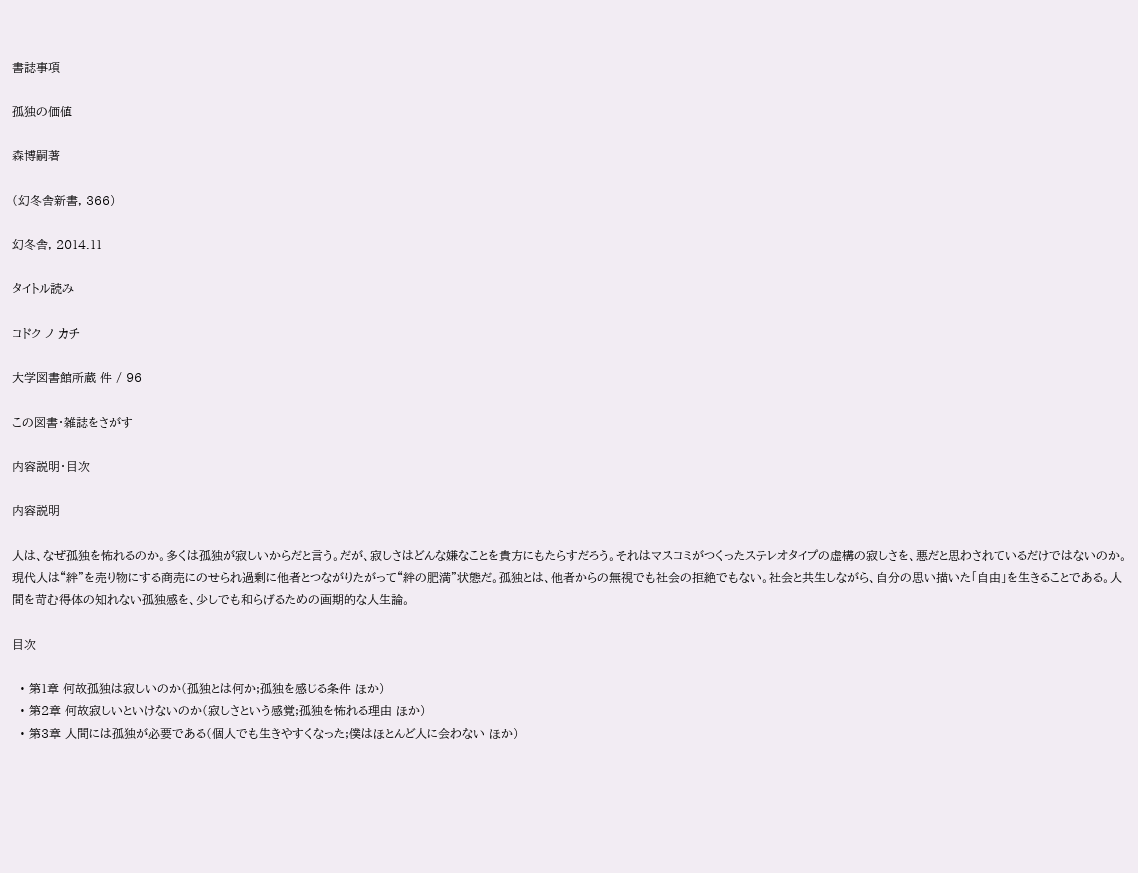書誌事項

孤独の価値

森博嗣著

(幻冬舎新書, 366)

幻冬舎, 2014.11

タイトル読み

コドク ノ カチ

大学図書館所蔵 件 / 96

この図書・雑誌をさがす

内容説明・目次

内容説明

人は、なぜ孤独を怖れるのか。多くは孤独が寂しいからだと言う。だが、寂しさはどんな嫌なことを貴方にもたらすだろう。それはマスコミがつくったステレオタイプの虚構の寂しさを、悪だと思わされているだけではないのか。現代人は“絆”を売り物にする商売にのせられ過剰に他者とつながりたがって“絆の肥満”状態だ。孤独とは、他者からの無視でも社会の拒絶でもない。社会と共生しながら、自分の思い描いた「自由」を生きることである。人間を苛む得体の知れない孤独感を、少しでも和らげるための画期的な人生論。

目次

  • 第1章 何故孤独は寂しいのか(孤独とは何か;孤独を感じる条件 ほか)
  • 第2章 何故寂しいといけないのか(寂しさという感覚;孤独を怖れる理由 ほか)
  • 第3章 人間には孤独が必要である(個人でも生きやすくなった;僕はほとんど人に会わない ほか)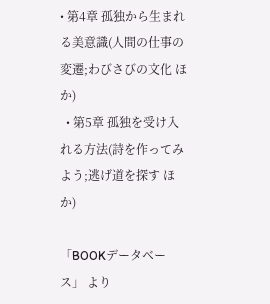• 第4章 孤独から生まれる美意識(人間の仕事の変遷;わびさびの文化 ほか)
  • 第5章 孤独を受け入れる方法(詩を作ってみよう;逃げ道を探す ほか)

「BOOKデータベース」 より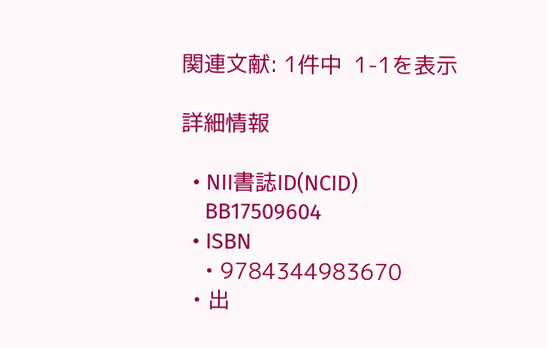関連文献: 1件中  1-1を表示

詳細情報

  • NII書誌ID(NCID)
    BB17509604
  • ISBN
    • 9784344983670
  • 出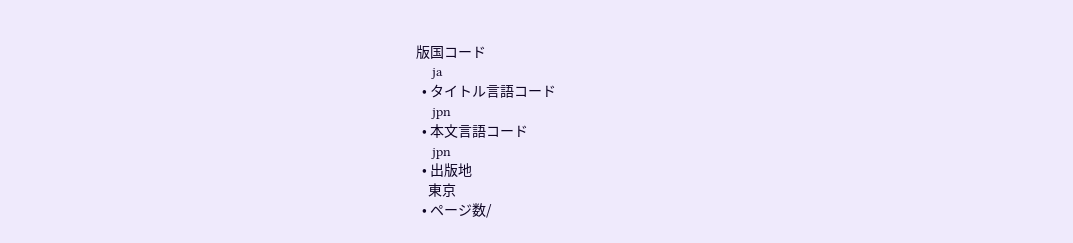版国コード
    ja
  • タイトル言語コード
    jpn
  • 本文言語コード
    jpn
  • 出版地
    東京
  • ページ数/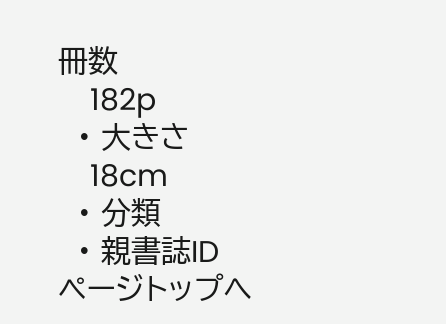冊数
    182p
  • 大きさ
    18cm
  • 分類
  • 親書誌ID
ページトップへ